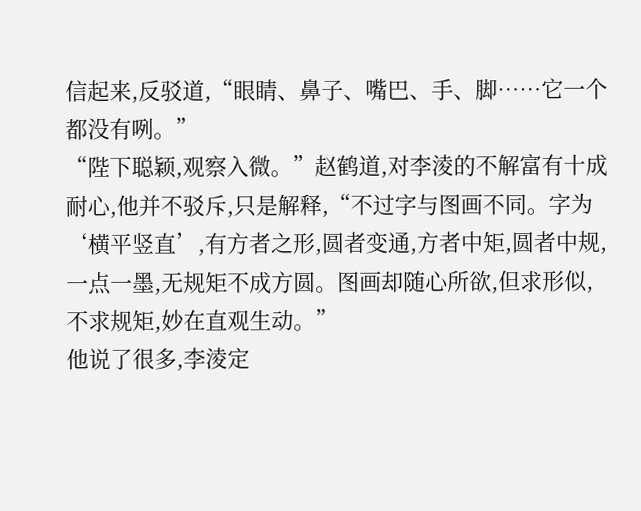信起来,反驳道,“眼睛、鼻子、嘴巴、手、脚……它一个都没有咧。”
“陛下聪颖,观察入微。”赵鹤道,对李淩的不解富有十成耐心,他并不驳斥,只是解释,“不过字与图画不同。字为‘横平竖直’,有方者之形,圆者变通,方者中矩,圆者中规,一点一墨,无规矩不成方圆。图画却随心所欲,但求形似,不求规矩,妙在直观生动。”
他说了很多,李淩定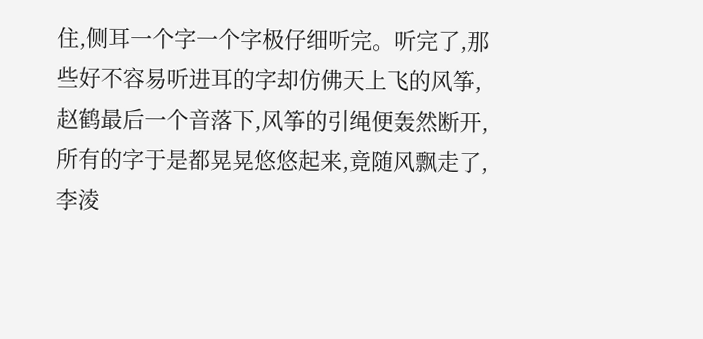住,侧耳一个字一个字极仔细听完。听完了,那些好不容易听进耳的字却仿佛天上飞的风筝,赵鹤最后一个音落下,风筝的引绳便轰然断开,所有的字于是都晃晃悠悠起来,竟随风飘走了,李淩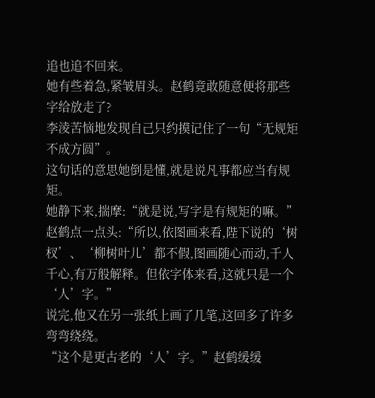追也追不回来。
她有些着急,紧皱眉头。赵鹤竟敢随意便将那些字给放走了?
李淩苦恼地发现自己只约摸记住了一句“无规矩不成方圆”。
这句话的意思她倒是懂,就是说凡事都应当有规矩。
她静下来,揣摩:“就是说,写字是有规矩的嘛。”
赵鹤点一点头:“所以,依图画来看,陛下说的‘树杈’、‘柳树叶儿’都不假,图画随心而动,千人千心,有万般解释。但依字体来看,这就只是一个‘人’字。”
说完,他又在另一张纸上画了几笔,这回多了许多弯弯绕绕。
“这个是更古老的‘人’字。”赵鹤缓缓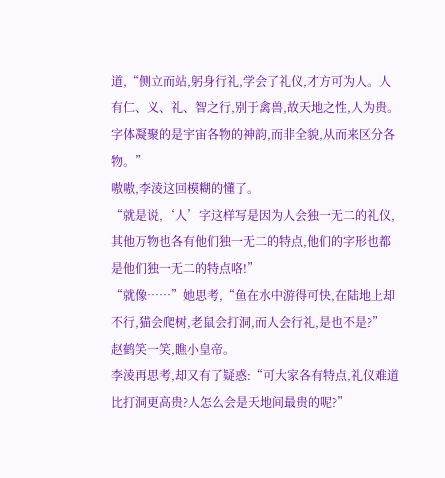道,“侧立而站,躬身行礼,学会了礼仪,才方可为人。人有仁、义、礼、智之行,别于禽兽,故天地之性,人为贵。字体凝聚的是宇宙各物的神韵,而非全貌,从而来区分各物。”
嗷嗷,李淩这回模糊的懂了。
“就是说,‘人’字这样写是因为人会独一无二的礼仪,其他万物也各有他们独一无二的特点,他们的字形也都是他们独一无二的特点咯!”
“就像……”她思考,“鱼在水中游得可快,在陆地上却不行,猫会爬树,老鼠会打洞,而人会行礼,是也不是?”
赵鹤笑一笑,瞧小皇帝。
李淩再思考,却又有了疑惑:“可大家各有特点,礼仪难道比打洞更高贵?人怎么会是天地间最贵的呢?”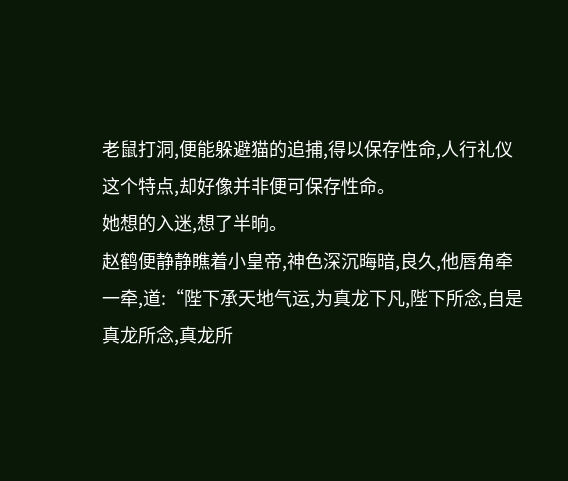老鼠打洞,便能躲避猫的追捕,得以保存性命,人行礼仪这个特点,却好像并非便可保存性命。
她想的入迷,想了半晌。
赵鹤便静静瞧着小皇帝,神色深沉晦暗,良久,他唇角牵一牵,道:“陛下承天地气运,为真龙下凡,陛下所念,自是真龙所念,真龙所